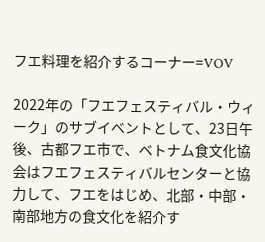フエ料理を紹介するコーナー=VOV

2022年の「フエフェスティバル・ウィーク」のサブイベントとして、23日午後、古都フエ市で、ベトナム食文化協会はフエフェスティバルセンターと協力して、フエをはじめ、北部・中部・南部地方の食文化を紹介す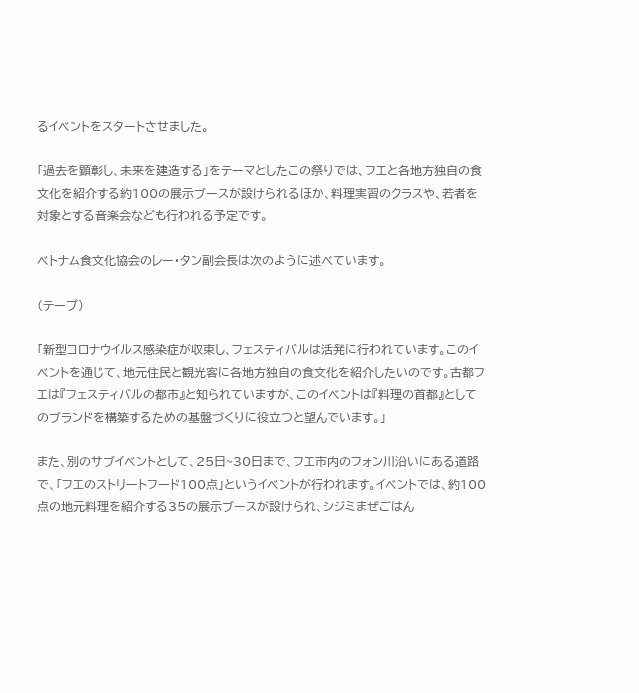るイベントをスタートさせました。

「過去を顕彰し、未来を建造する」をテーマとしたこの祭りでは、フエと各地方独自の食文化を紹介する約100の展示ブースが設けられるほか、料理実習のクラスや、若者を対象とする音楽会なども行われる予定です。

ベトナム食文化協会のレー・タン副会長は次のように述べています。

(テープ)

「新型コロナウイルス感染症が収束し、フェスティバルは活発に行われています。このイベントを通じて、地元住民と観光客に各地方独自の食文化を紹介したいのです。古都フエは『フェスティバルの都市』と知られていますが、このイベントは『料理の首都』としてのブランドを構築するための基盤づくりに役立つと望んでいます。」

また、別のサブイベントとして、25日~30日まで、フエ市内のフォン川沿いにある道路で、「フエのストリートフード100点」というイベントが行われます。イベントでは、約100点の地元料理を紹介する35の展示ブースが設けられ、シジミまぜごはん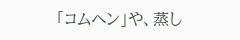「コムヘン」や、蒸し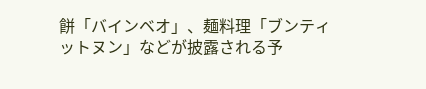餅「バインベオ」、麺料理「ブンティットヌン」などが披露される予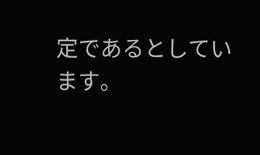定であるとしています。